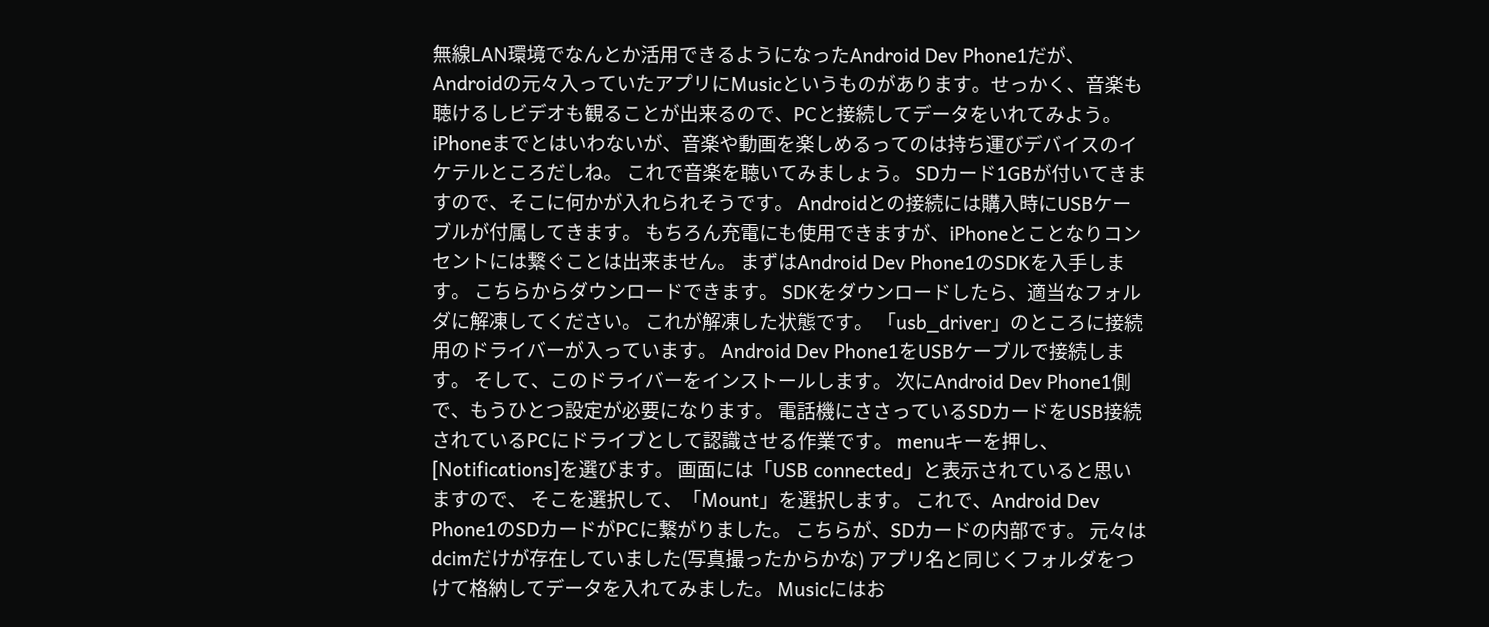無線LAN環境でなんとか活用できるようになったAndroid Dev Phone1だが、
Androidの元々入っていたアプリにMusicというものがあります。せっかく、音楽も聴けるしビデオも観ることが出来るので、PCと接続してデータをいれてみよう。 iPhoneまでとはいわないが、音楽や動画を楽しめるってのは持ち運びデバイスのイケテルところだしね。 これで音楽を聴いてみましょう。 SDカード1GBが付いてきますので、そこに何かが入れられそうです。 Androidとの接続には購入時にUSBケーブルが付属してきます。 もちろん充電にも使用できますが、iPhoneとことなりコンセントには繋ぐことは出来ません。 まずはAndroid Dev Phone1のSDKを入手します。 こちらからダウンロードできます。 SDKをダウンロードしたら、適当なフォルダに解凍してください。 これが解凍した状態です。 「usb_driver」のところに接続用のドライバーが入っています。 Android Dev Phone1をUSBケーブルで接続します。 そして、このドライバーをインストールします。 次にAndroid Dev Phone1側で、もうひとつ設定が必要になります。 電話機にささっているSDカードをUSB接続されているPCにドライブとして認識させる作業です。 menuキーを押し、[Notifications]を選びます。 画面には「USB connected」と表示されていると思いますので、 そこを選択して、「Mount」を選択します。 これで、Android Dev Phone1のSDカードがPCに繋がりました。 こちらが、SDカードの内部です。 元々はdcimだけが存在していました(写真撮ったからかな) アプリ名と同じくフォルダをつけて格納してデータを入れてみました。 Musicにはお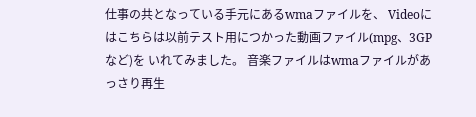仕事の共となっている手元にあるwmaファイルを、 Videoにはこちらは以前テスト用につかった動画ファイル(mpg、3GPなど)を いれてみました。 音楽ファイルはwmaファイルがあっさり再生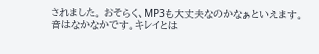されました。 おそらく、MP3も大丈夫なのかなぁといえます。 音はなかなかです。キレイとは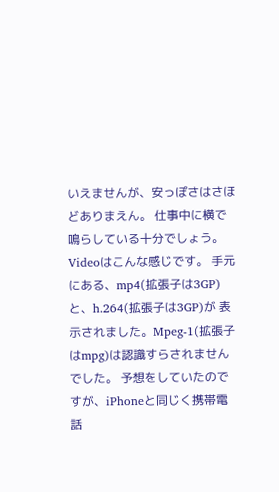いえませんが、安っぽさはさほどありまえん。 仕事中に横で鳴らしている十分でしょう。 Videoはこんな感じです。 手元にある、mp4(拡張子は3GP)と、h.264(拡張子は3GP)が 表示されました。Mpeg-1(拡張子はmpg)は認識すらされませんでした。 予想をしていたのですが、iPhoneと同じく携帯電話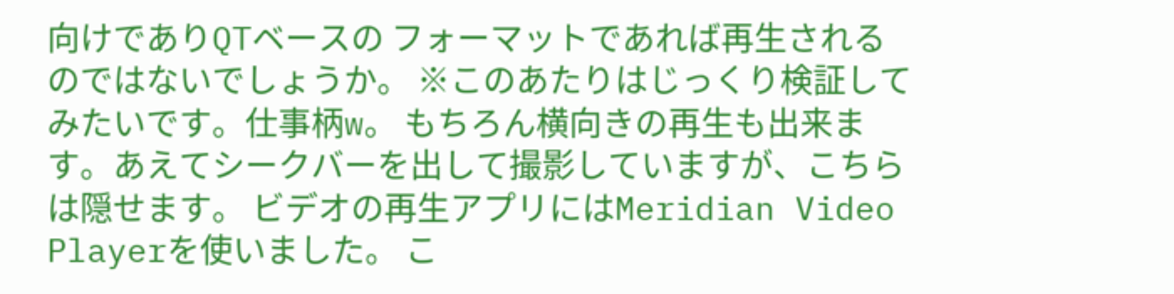向けでありQTベースの フォーマットであれば再生されるのではないでしょうか。 ※このあたりはじっくり検証してみたいです。仕事柄w。 もちろん横向きの再生も出来ます。あえてシークバーを出して撮影していますが、こちらは隠せます。 ビデオの再生アプリにはMeridian Video Playerを使いました。 こ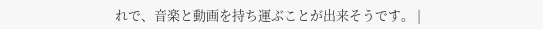れで、音楽と動画を持ち運ぶことが出来そうです。 |